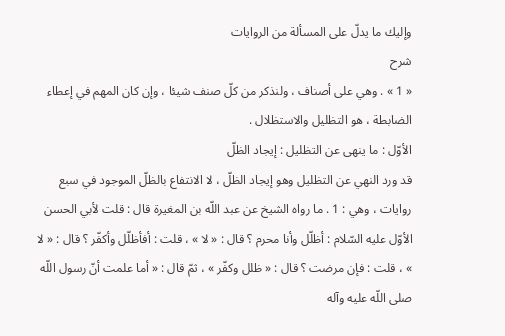وإليك ما يدلّ على المسألة من الروايات
شرح
« 1 » . وهي على أصناف ، ولنذكر من كلّ صنف شيئا ، وإن كان المهم في إعطاء الضابطة ، هو التظليل والاستظلال .
الأوّل : ما ينهى عن التظليل : إيجاد الظلّ
قد ورد النهي عن التظليل وهو إيجاد الظلّ ، لا الانتفاع بالظلّ الموجود في سبع روايات ، وهي : 1 . ما رواه الشيخ عن عبد اللّه بن المغيرة قال : قلت لأبي الحسن الأوّل عليه السّلام : أظلّل وأنا محرم ؟ قال : « لا » ، قلت : أفأظلّل وأكفّر ؟ قال : « لا » ، قلت : فإن مرضت ؟ قال : « ظلل وكفّر » ، ثمّ قال : « أما علمت أنّ رسول اللّه صلى اللّه عليه وآله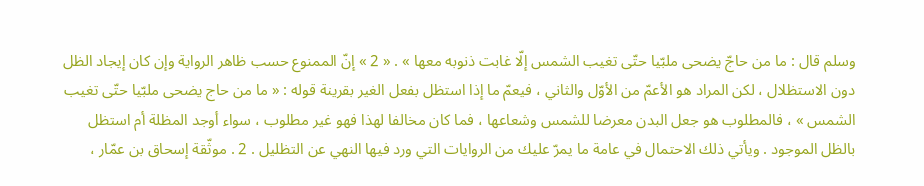وسلم قال : ما من حاجّ يضحى ملبّيا حتّى تغيب الشمس إلّا غابت ذنوبه معها » . « 2 » إنّ الممنوع حسب ظاهر الرواية وإن كان إيجاد الظل دون الاستظلال ، لكن المراد هو الأعمّ من الأوّل والثاني ، فيعمّ ما إذا استظل بفعل الغير بقرينة قوله : « ما من حاج يضحى ملبّيا حتّى تغيب الشمس » ، فالمطلوب هو جعل البدن معرضا للشمس وشعاعها ، فما كان مخالفا لهذا فهو غير مطلوب ، سواء أوجد المظلة أم استظل بالظل الموجود . ويأتي ذلك الاحتمال في عامة ما يمرّ عليك من الروايات التي ورد فيها النهي عن التظليل . 2 . موثّقة إسحاق بن عمّار ،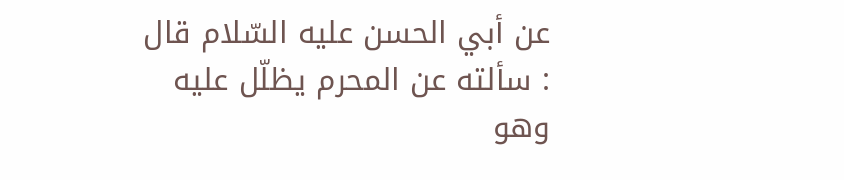عن أبي الحسن عليه السّلام قال : سألته عن المحرم يظلّل عليه وهو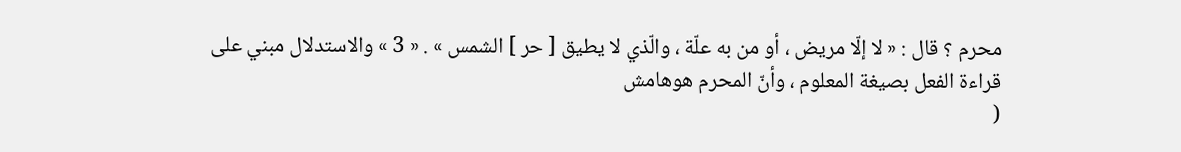محرم ؟ قال : « لا إلّا مريض ، أو من به علّة ، والّذي لا يطيق [ حر ] الشمس » . « 3 » والاستدلال مبني على قراءة الفعل بصيغة المعلوم ، وأنّ المحرم هوهامش
(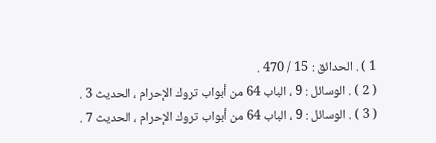1 ) . الحدائق : 15 / 470 .
( 2 ) . الوسائل : 9 ، الباب 64 من أبواب تروك الإحرام ، الحديث 3 .
( 3 ) . الوسائل : 9 ، الباب 64 من أبواب تروك الإحرام ، الحديث 7 .